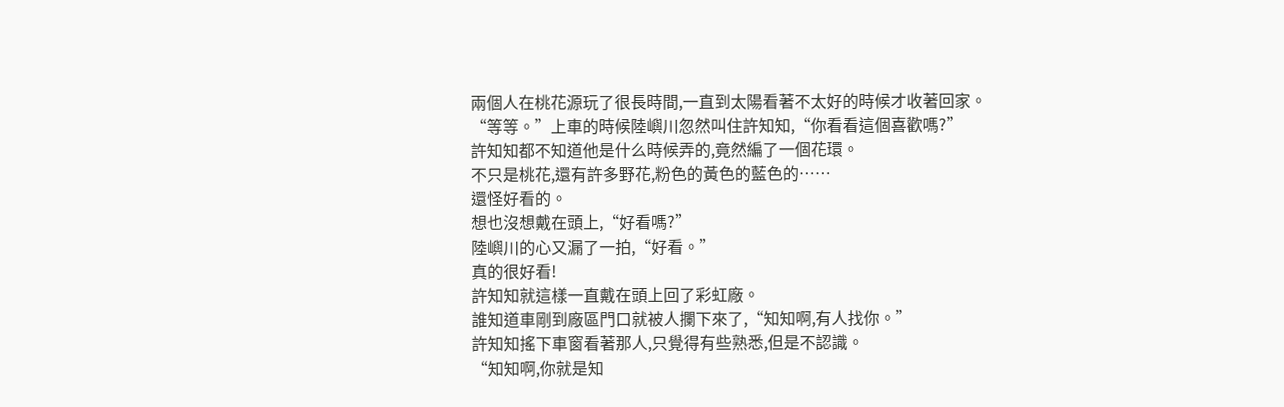兩個人在桃花源玩了很長時間,一直到太陽看著不太好的時候才收著回家。
“等等。”上車的時候陸嶼川忽然叫住許知知,“你看看這個喜歡嗎?”
許知知都不知道他是什么時候弄的,竟然編了一個花環。
不只是桃花,還有許多野花,粉色的黃色的藍色的……
還怪好看的。
想也沒想戴在頭上,“好看嗎?”
陸嶼川的心又漏了一拍,“好看。”
真的很好看!
許知知就這樣一直戴在頭上回了彩虹廠。
誰知道車剛到廠區門口就被人攔下來了,“知知啊,有人找你。”
許知知搖下車窗看著那人,只覺得有些熟悉,但是不認識。
“知知啊,你就是知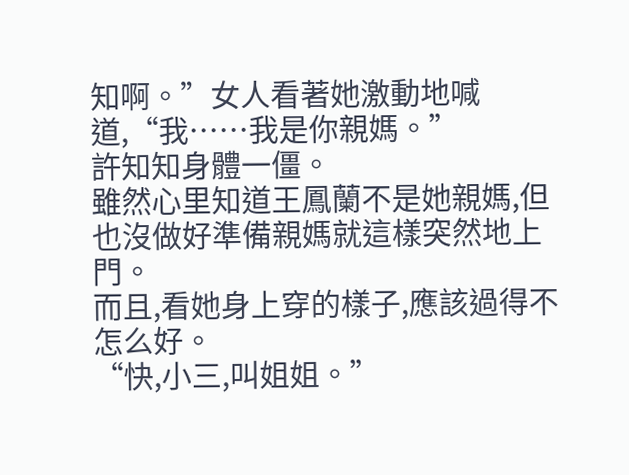知啊。”女人看著她激動地喊道,“我……我是你親媽。”
許知知身體一僵。
雖然心里知道王鳳蘭不是她親媽,但也沒做好準備親媽就這樣突然地上門。
而且,看她身上穿的樣子,應該過得不怎么好。
“快,小三,叫姐姐。”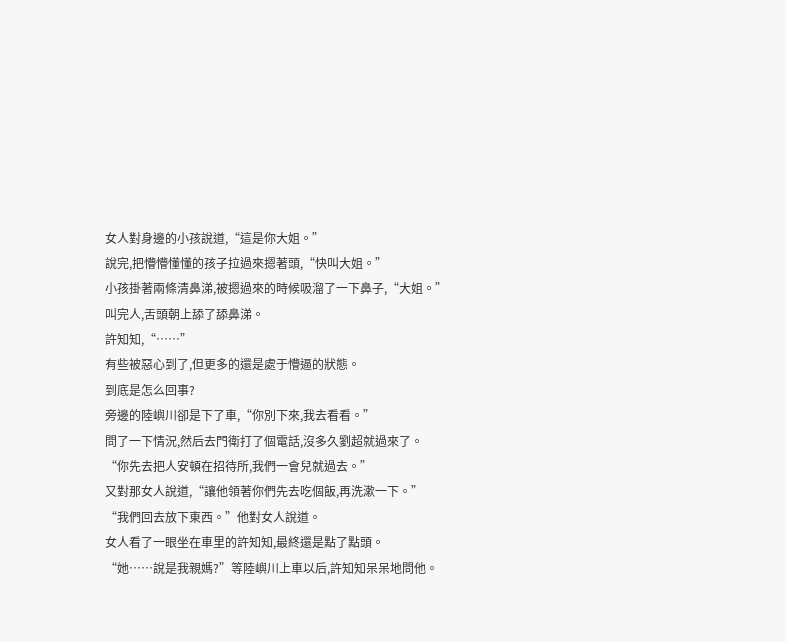女人對身邊的小孩說道,“這是你大姐。”
說完,把懵懵懂懂的孩子拉過來摁著頭,“快叫大姐。”
小孩掛著兩條清鼻涕,被摁過來的時候吸溜了一下鼻子,“大姐。”
叫完人,舌頭朝上舔了舔鼻涕。
許知知,“……”
有些被惡心到了,但更多的還是處于懵逼的狀態。
到底是怎么回事?
旁邊的陸嶼川卻是下了車,“你別下來,我去看看。”
問了一下情況,然后去門衛打了個電話,沒多久劉超就過來了。
“你先去把人安頓在招待所,我們一會兒就過去。”
又對那女人說道,“讓他領著你們先去吃個飯,再洗漱一下。”
“我們回去放下東西。”他對女人說道。
女人看了一眼坐在車里的許知知,最終還是點了點頭。
“她……說是我親媽?”等陸嶼川上車以后,許知知呆呆地問他。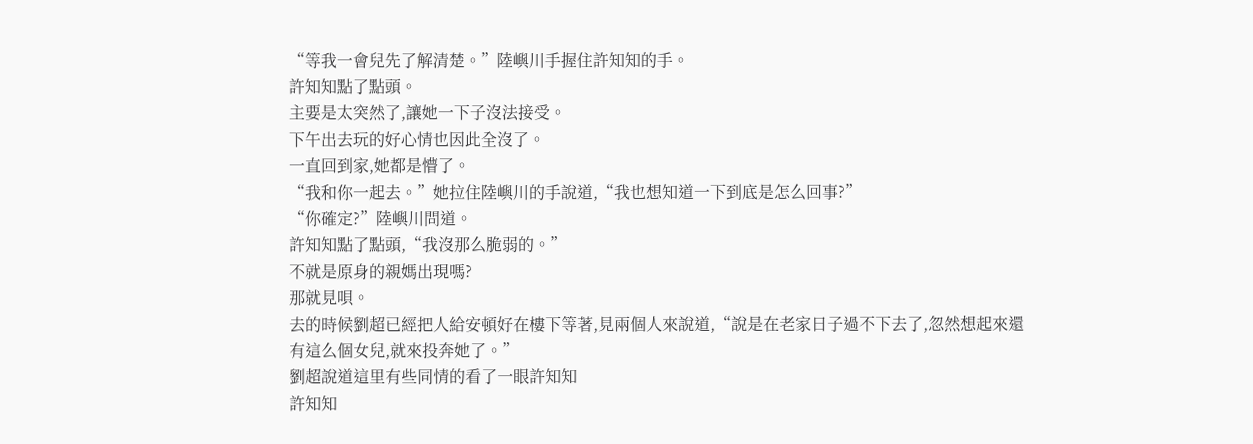“等我一會兒先了解清楚。”陸嶼川手握住許知知的手。
許知知點了點頭。
主要是太突然了,讓她一下子沒法接受。
下午出去玩的好心情也因此全沒了。
一直回到家,她都是懵了。
“我和你一起去。”她拉住陸嶼川的手說道,“我也想知道一下到底是怎么回事?”
“你確定?”陸嶼川問道。
許知知點了點頭,“我沒那么脆弱的。”
不就是原身的親媽出現嗎?
那就見唄。
去的時候劉超已經把人給安頓好在樓下等著,見兩個人來說道,“說是在老家日子過不下去了,忽然想起來還有這么個女兒,就來投奔她了。”
劉超說道這里有些同情的看了一眼許知知
許知知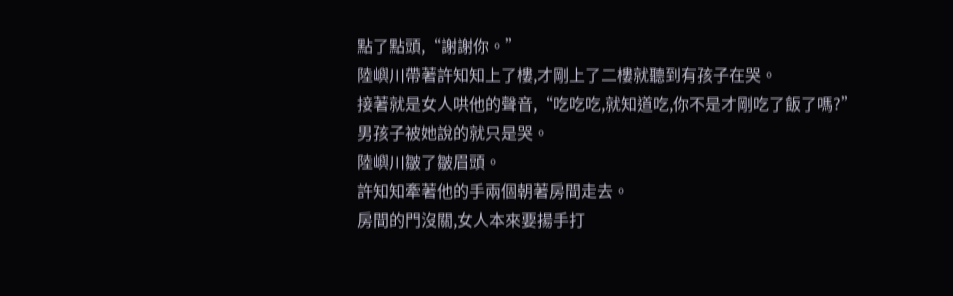點了點頭,“謝謝你。”
陸嶼川帶著許知知上了樓,才剛上了二樓就聽到有孩子在哭。
接著就是女人哄他的聲音,“吃吃吃,就知道吃,你不是才剛吃了飯了嗎?”
男孩子被她說的就只是哭。
陸嶼川皺了皺眉頭。
許知知牽著他的手兩個朝著房間走去。
房間的門沒關,女人本來要揚手打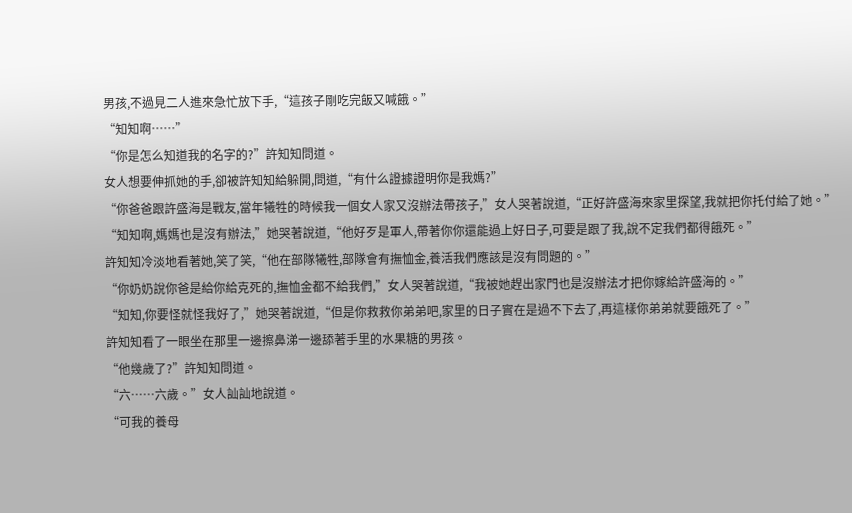男孩,不過見二人進來急忙放下手,“這孩子剛吃完飯又喊餓。”
“知知啊……”
“你是怎么知道我的名字的?”許知知問道。
女人想要伸抓她的手,卻被許知知給躲開,問道,“有什么證據證明你是我媽?”
“你爸爸跟許盛海是戰友,當年犧牲的時候我一個女人家又沒辦法帶孩子,”女人哭著說道,“正好許盛海來家里探望,我就把你托付給了她。”
“知知啊,媽媽也是沒有辦法,”她哭著說道,“他好歹是軍人,帶著你你還能過上好日子,可要是跟了我,說不定我們都得餓死。”
許知知冷淡地看著她,笑了笑,“他在部隊犧牲,部隊會有撫恤金,養活我們應該是沒有問題的。”
“你奶奶說你爸是給你給克死的,撫恤金都不給我們,”女人哭著說道,“我被她趕出家門也是沒辦法才把你嫁給許盛海的。”
“知知,你要怪就怪我好了,”她哭著說道,“但是你救救你弟弟吧,家里的日子實在是過不下去了,再這樣你弟弟就要餓死了。”
許知知看了一眼坐在那里一邊擦鼻涕一邊舔著手里的水果糖的男孩。
“他幾歲了?”許知知問道。
“六……六歲。”女人訕訕地說道。
“可我的養母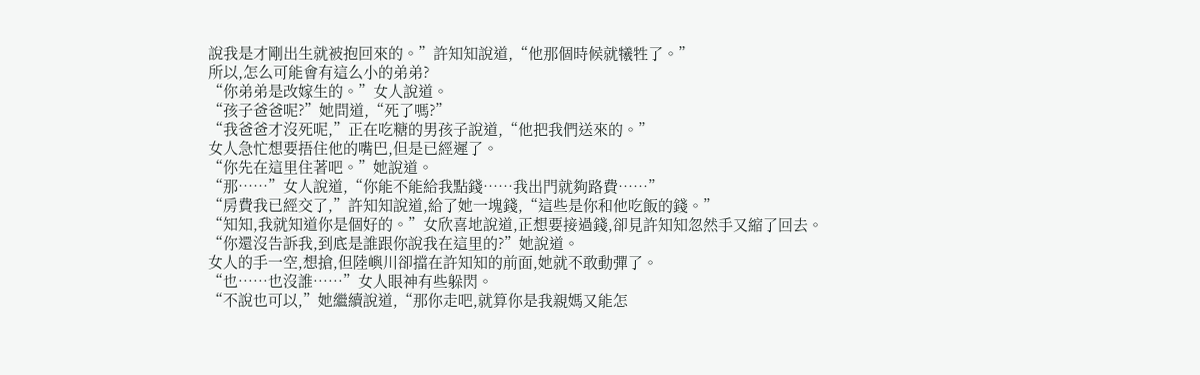說我是才剛出生就被抱回來的。”許知知說道,“他那個時候就犧牲了。”
所以,怎么可能會有這么小的弟弟?
“你弟弟是改嫁生的。”女人說道。
“孩子爸爸呢?”她問道,“死了嗎?”
“我爸爸才沒死呢,”正在吃糖的男孩子說道,“他把我們送來的。”
女人急忙想要捂住他的嘴巴,但是已經遲了。
“你先在這里住著吧。”她說道。
“那……”女人說道,“你能不能給我點錢……我出門就夠路費……”
“房費我已經交了,”許知知說道,給了她一塊錢,“這些是你和他吃飯的錢。”
“知知,我就知道你是個好的。”女欣喜地說道,正想要接過錢,卻見許知知忽然手又縮了回去。
“你還沒告訴我,到底是誰跟你說我在這里的?”她說道。
女人的手一空,想搶,但陸嶼川卻擋在許知知的前面,她就不敢動彈了。
“也……也沒誰……”女人眼神有些躲閃。
“不說也可以,”她繼續說道,“那你走吧,就算你是我親媽又能怎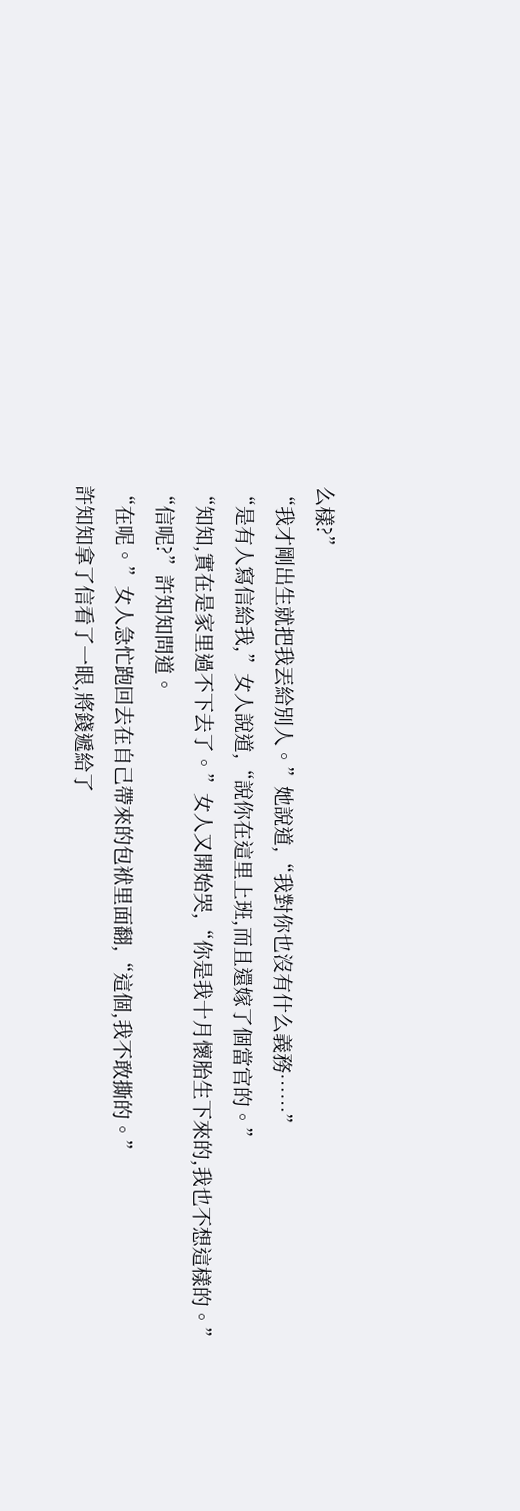么樣?”
“我才剛出生就把我丟給別人。”她說道,“我對你也沒有什么義務……”
“是有人寫信給我,”女人說道,“說你在這里上班,而且還嫁了個當官的。”
“知知,實在是家里過不下去了。”女人又開始哭,“你是我十月懷胎生下來的,我也不想這樣的。”
“信呢?”許知知問道。
“在呢。”女人急忙跑回去在自己帶來的包袱里面翻,“這個,我不敢撕的。”
許知知拿了信看了一眼,將錢遞給了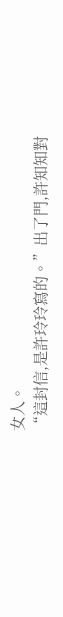女人。
“這封信,是許玲玲寫的。”出了門,許知知對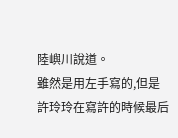陸嶼川說道。
雖然是用左手寫的,但是許玲玲在寫許的時候最后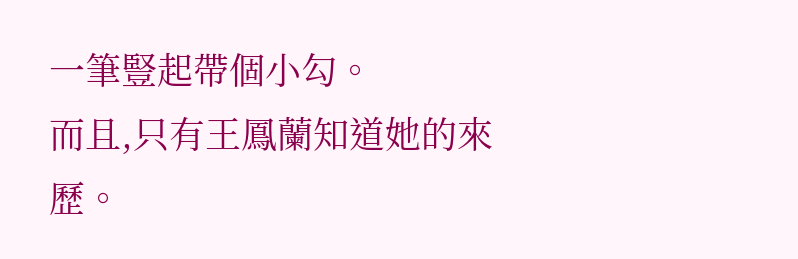一筆豎起帶個小勾。
而且,只有王鳳蘭知道她的來歷。